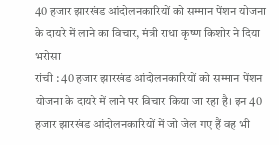40 हजार झारखंड आंदोलनकारियों को सम्मान पेंशन योजना के दायरे में लाने का विचार, मंत्री राधा कृष्ण किशोर ने दिया भरोसा
रांची : 40 हजार झारखंड आंदोलनकारियों को सम्मान पेंशन योजना के दायरे में लाने पर विचार किया जा रहा है। इन 40 हजार झारखंड आंदोलनकारियों में जो जेल गए हैं वह भी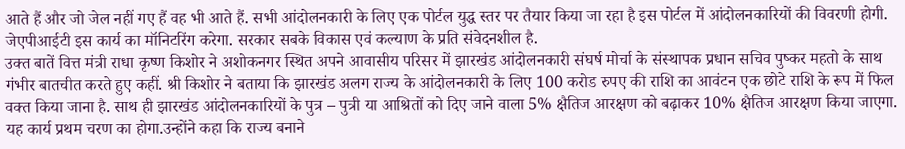आते हैं और जो जेल नहीं गए हैं वह भी आते हैं. सभी आंदोलनकारी के लिए एक पोर्टल युद्ध स्तर पर तैयार किया जा रहा है इस पोर्टल में आंदोलनकारियों की विवरणी होगी. जेएपीआईटी इस कार्य का मॉनिटरिंग करेगा. सरकार सबके विकास एवं कल्याण के प्रति संवेदनशील है.
उक्त बातें वित्त मंत्री राधा कृष्ण किशोर ने अशोकनगर स्थित अपने आवासीय परिसर में झारखंड आंदोलनकारी संघर्ष मोर्चा के संस्थापक प्रधान सचिव पुष्कर महतो के साथ गंभीर बातचीत करते हुए कहीं. श्री किशोर ने बताया कि झारखंड अलग राज्य के आंदोलनकारी के लिए 100 करोड रुपए की राशि का आवंटन एक छोटे राशि के रूप में फिल वक्त किया जाना है. साथ ही झारखंड आंदोलनकारियों के पुत्र – पुत्री या आश्रितों को दिए जाने वाला 5% क्षैतिज आरक्षण को बढ़ाकर 10% क्षैतिज आरक्षण किया जाएगा. यह कार्य प्रथम चरण का होगा.उन्होंने कहा कि राज्य बनाने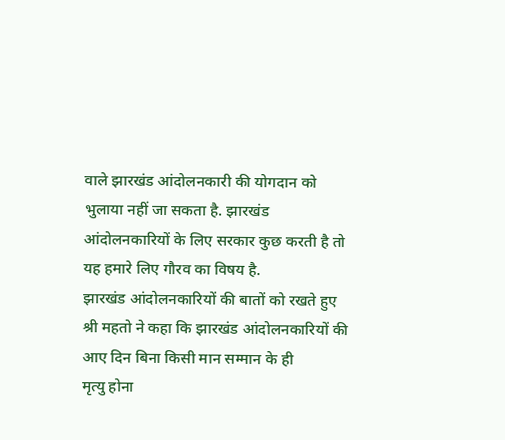वाले झारखंड आंदोलनकारी की योगदान को भुलाया नहीं जा सकता है. झारखंड आंदोलनकारियों के लिए सरकार कुछ करती है तो यह हमारे लिए गौरव का विषय है.
झारखंड आंदोलनकारियों की बातों को रखते हुए श्री महतो ने कहा कि झारखंड आंदोलनकारियों की आए दिन बिना किसी मान सम्मान के ही
मृत्यु होना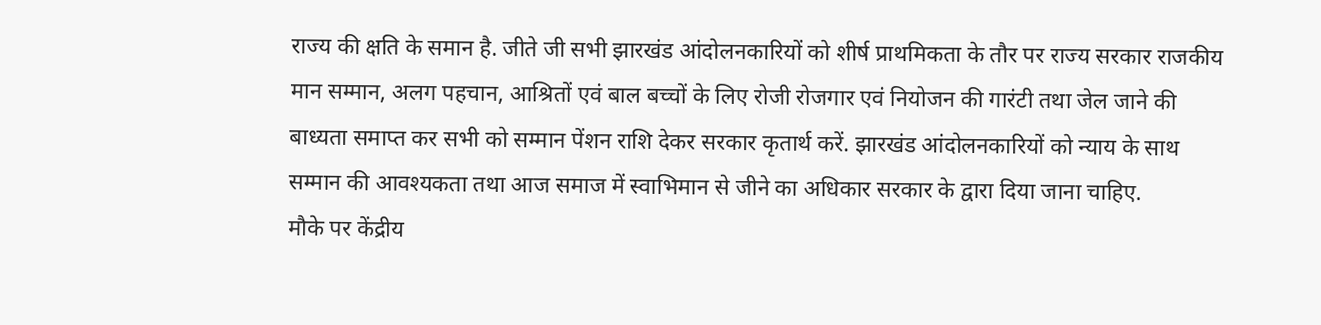राज्य की क्षति के समान है. जीते जी सभी झारखंड आंदोलनकारियों को शीर्ष प्राथमिकता के तौर पर राज्य सरकार राजकीय मान सम्मान, अलग पहचान, आश्रितों एवं बाल बच्चों के लिए रोजी रोजगार एवं नियोजन की गारंटी तथा जेल जाने की बाध्यता समाप्त कर सभी को सम्मान पेंशन राशि देकर सरकार कृतार्थ करें. झारखंड आंदोलनकारियों को न्याय के साथ सम्मान की आवश्यकता तथा आज समाज में स्वाभिमान से जीने का अधिकार सरकार के द्वारा दिया जाना चाहिए.
मौके पर केंद्रीय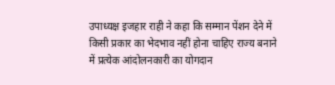उपाध्यक्ष इजहार राही ने कहा कि सम्मान पेंशन देने में किसी प्रकार का भेदभाव नहीं होना चाहिए राज्य बनाने में प्रत्येक आंदोलनकारी का योगदान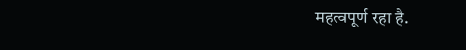महत्वपूर्ण रहा है.